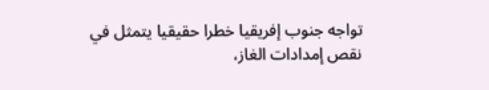تواجه جنوب إفريقيا خطرا حقيقيا يتمثل في نقص إمدادات الغاز،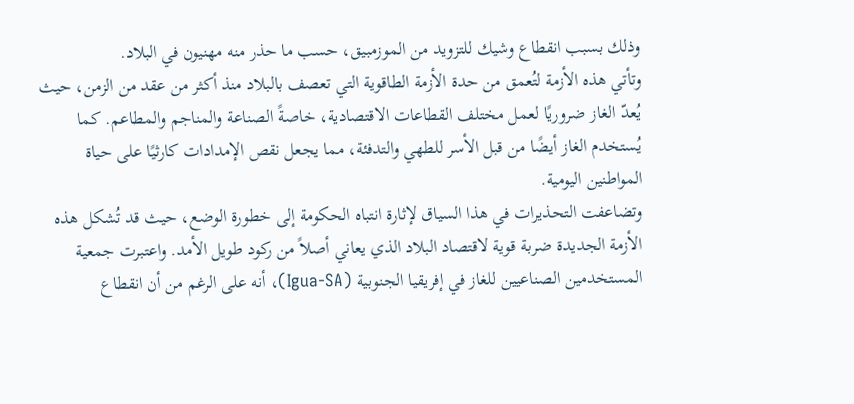وذلك بسبب انقطاع وشيك للتزويد من الموزمبيق، حسب ما حذر منه مهنيون في البلاد.
وتأتي هذه الأزمة لتُعمق من حدة الأزمة الطاقوية التي تعصف بالبلاد منذ أكثر من عقد من الزمن، حيث يُعدّ الغاز ضروريًا لعمل مختلف القطاعات الاقتصادية، خاصةً الصناعة والمناجم والمطاعم. كما يُستخدم الغاز أيضًا من قبل الأسر للطهي والتدفئة، مما يجعل نقص الإمدادات كارثيًا على حياة المواطنين اليومية.
وتضاعفت التحذيرات في هذا السياق لإثارة انتباه الحكومة إلى خطورة الوضع، حيث قد تُشكل هذه الأزمة الجديدة ضربة قوية لاقتصاد البلاد الذي يعاني أصلاً من ركود طويل الأمد. واعتبرت جمعية المستخدمين الصناعيين للغاز في إفريقيا الجنوبية (Igua-SA)، أنه على الرغم من أن انقطاع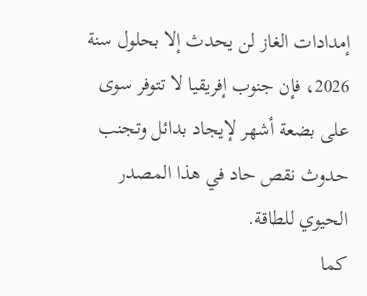إمدادات الغاز لن يحدث إلا بحلول سنة 2026، فإن جنوب إفريقيا لا تتوفر سوى على بضعة أشهر لإيجاد بدائل وتجنب حدوث نقص حاد في هذا المصدر الحيوي للطاقة.
كما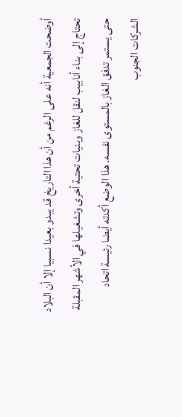أوضحت الجمعية أنه على الرغم من أن هذا التاريخ قد يبدو بعيدا نسبيا إلا أن البلاد تحتاج إلى بناء أنابيب لنقل للغاز وبنيات تحتية أخرى وتشغيلها في الأشهر المقبلة حتى يستمر تدفق الغاز بالمستوى نفسه. هذا الوضع أكدته أيضا رئيسة اتحاد الشركات الجنوب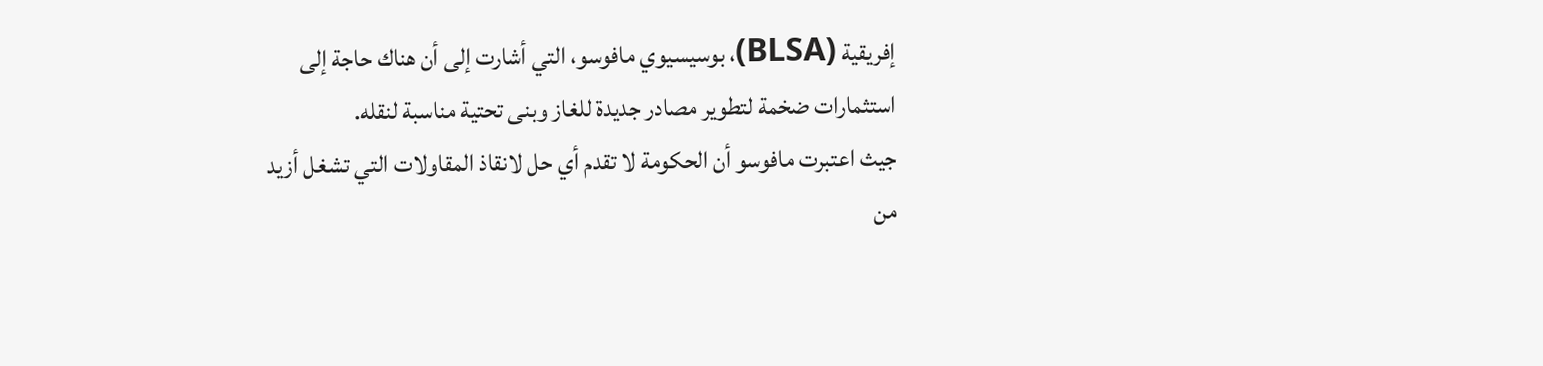إفريقية (BLSA)، بوسيسيوي مافوسو، التي أشارت إلى أن هناك حاجة إلى استثمارات ضخمة لتطوير مصادر جديدة للغاز وبنى تحتية مناسبة لنقله.
جيث اعتبرت مافوسو أن الحكومة لا تقدم أي حل لانقاذ المقاولات التي تشغل أزيد من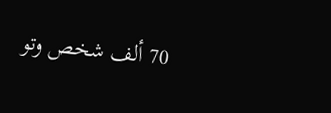70 ألف شخص وتو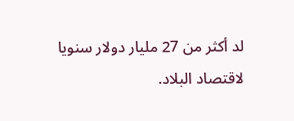لد أكثر من 27 مليار دولار سنويا لاقتصاد البلاد.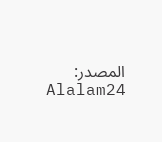المصدر: Alalam24